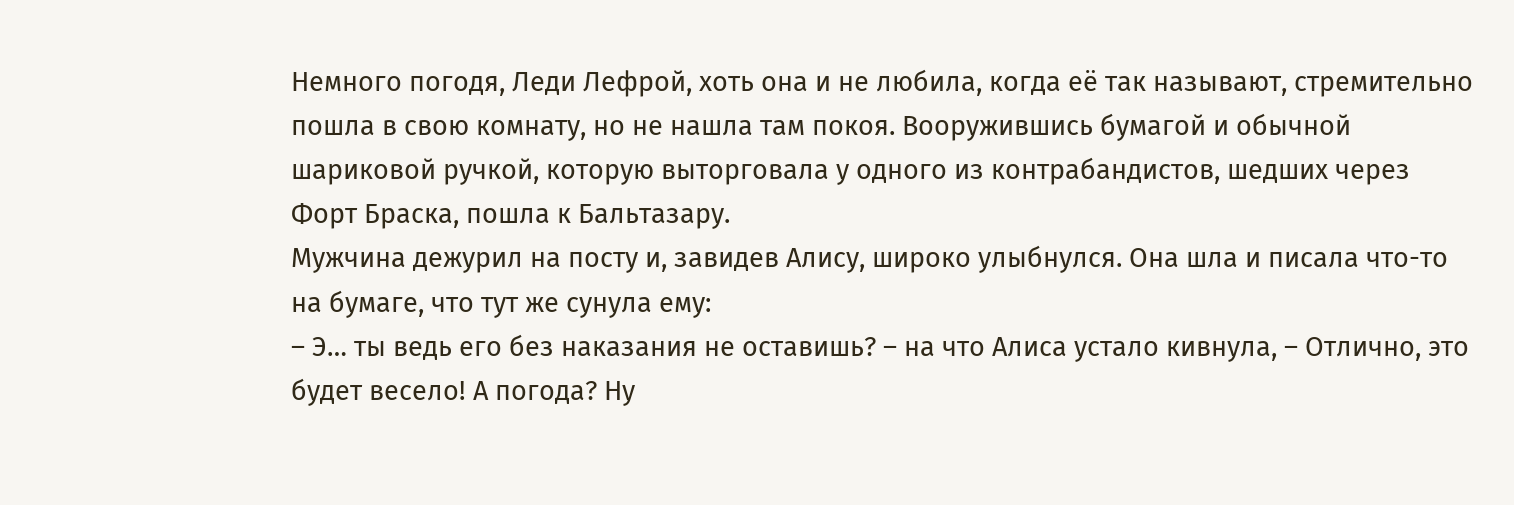Немного погодя, Леди Лефрой, хоть она и не любила, когда её так называют, стремительно пошла в свою комнату, но не нашла там покоя. Вооружившись бумагой и обычной шариковой ручкой, которую выторговала у одного из контрабандистов, шедших через Форт Браска, пошла к Бальтазару.
Мужчина дежурил на посту и, завидев Алису, широко улыбнулся. Она шла и писала что-то на бумаге, что тут же сунула ему:
– Э… ты ведь его без наказания не оставишь? – на что Алиса устало кивнула, – Отлично, это будет весело! А погода? Ну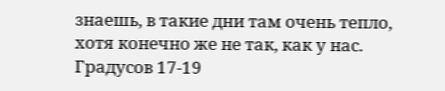знаешь, в такие дни там очень тепло, хотя конечно же не так, как у нас. Градусов 17-19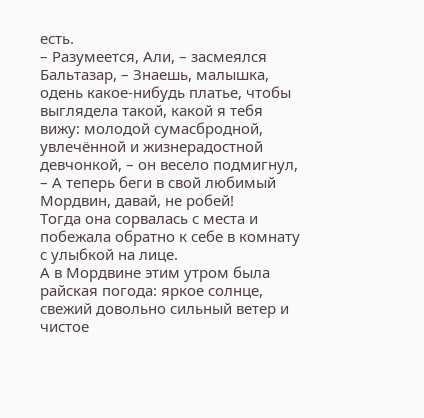есть.
– Разумеется, Али, – засмеялся Бальтазар, – Знаешь, малышка, одень какое-нибудь платье, чтобы выглядела такой, какой я тебя вижу: молодой сумасбродной, увлечённой и жизнерадостной девчонкой, – он весело подмигнул, – А теперь беги в свой любимый Мордвин, давай, не робей!
Тогда она сорвалась с места и побежала обратно к себе в комнату с улыбкой на лице.
А в Мордвине этим утром была райская погода: яркое солнце, свежий довольно сильный ветер и чистое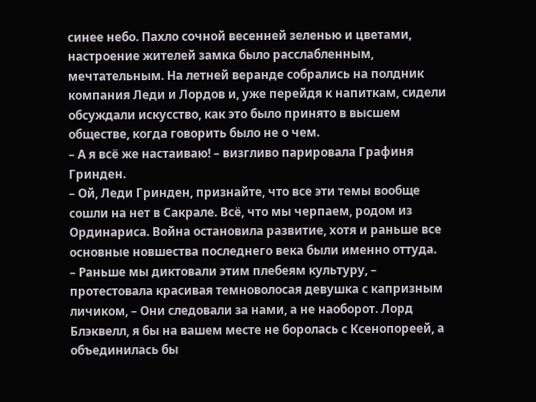синее небо. Пахло сочной весенней зеленью и цветами, настроение жителей замка было расслабленным, мечтательным. На летней веранде собрались на полдник компания Леди и Лордов и, уже перейдя к напиткам, сидели обсуждали искусство, как это было принято в высшем обществе, когда говорить было не о чем.
– А я всё же настаиваю! – визгливо парировала Графиня Гринден.
– Ой, Леди Гринден, признайте, что все эти темы вообще сошли на нет в Сакрале. Всё, что мы черпаем, родом из Ординариса. Война остановила развитие, хотя и раньше все основные новшества последнего века были именно оттуда.
– Раньше мы диктовали этим плебеям культуру, – протестовала красивая темноволосая девушка с капризным личиком, – Они следовали за нами, а не наоборот. Лорд Блэквелл, я бы на вашем месте не боролась с Ксенопореей, а объединилась бы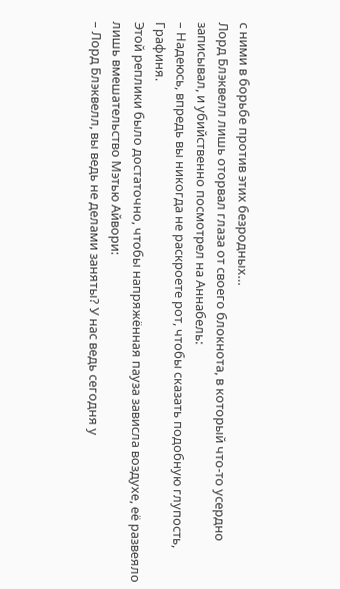с ними в борьбе против этих безродных…
Лорд Блэквелл лишь оторвал глаза от своего блокнота, в который что-то усердно записывал, и убийственно посмотрел на Аннабель:
– Надеюсь, впредь вы никогда не раскроете рот, чтобы сказать подобную глупость, Графиня.
Этой реплики было достаточно, чтобы напряжённая пауза зависла воздухе, её развеяло лишь вмешательство Мэтью Айвори:
– Лорд Блэквелл, вы ведь не делами заняты? У нас ведь сегодня у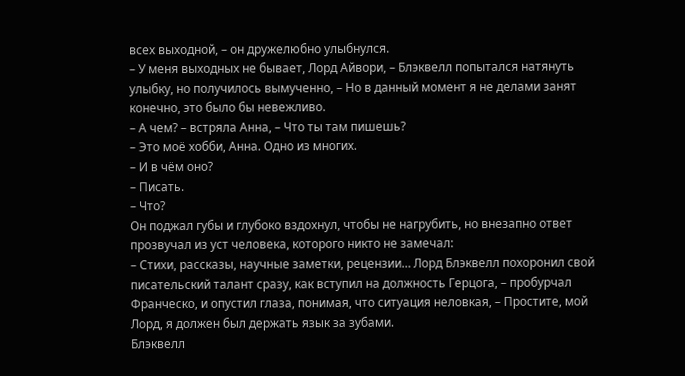всех выходной, – он дружелюбно улыбнулся.
– У меня выходных не бывает, Лорд Айвори, – Блэквелл попытался натянуть улыбку, но получилось вымученно, – Но в данный момент я не делами занят конечно, это было бы невежливо.
– А чем? – встряла Анна, – Что ты там пишешь?
– Это моё хобби, Анна. Одно из многих.
– И в чём оно?
– Писать.
– Что?
Он поджал губы и глубоко вздохнул, чтобы не нагрубить, но внезапно ответ прозвучал из уст человека, которого никто не замечал:
– Стихи, рассказы, научные заметки, рецензии… Лорд Блэквелл похоронил свой писательский талант сразу, как вступил на должность Герцога, – пробурчал Франческо, и опустил глаза, понимая, что ситуация неловкая, – Простите, мой Лорд, я должен был держать язык за зубами.
Блэквелл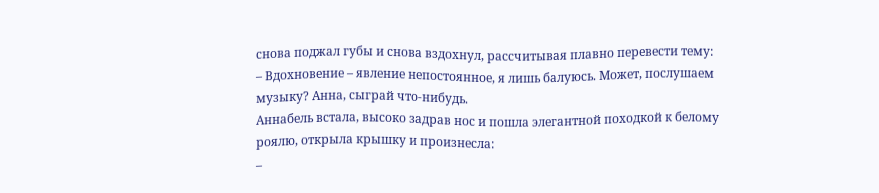снова поджал губы и снова вздохнул, рассчитывая плавно перевести тему:
– Вдохновение – явление непостоянное, я лишь балуюсь. Может, послушаем музыку? Анна, сыграй что-нибудь.
Аннабель встала, высоко задрав нос и пошла элегантной походкой к белому роялю, открыла крышку и произнесла:
–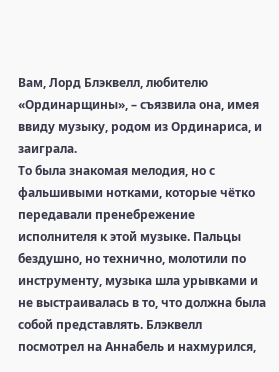Вам, Лорд Блэквелл, любителю «Ординарщины», – съязвила она, имея ввиду музыку, родом из Ординариса, и заиграла.
То была знакомая мелодия, но с фальшивыми нотками, которые чётко передавали пренебрежение исполнителя к этой музыке. Пальцы бездушно, но технично, молотили по инструменту, музыка шла урывками и не выстраивалась в то, что должна была собой представлять. Блэквелл посмотрел на Аннабель и нахмурился,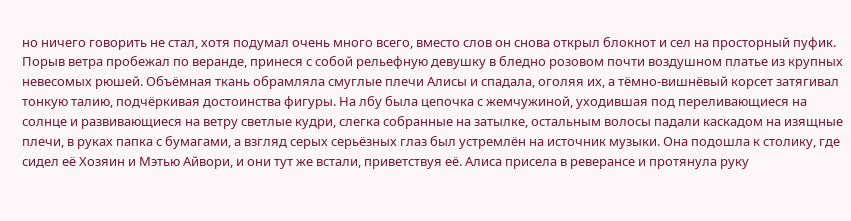но ничего говорить не стал, хотя подумал очень много всего, вместо слов он снова открыл блокнот и сел на просторный пуфик.
Порыв ветра пробежал по веранде, принеся с собой рельефную девушку в бледно розовом почти воздушном платье из крупных невесомых рюшей. Объёмная ткань обрамляла смуглые плечи Алисы и спадала, оголяя их, а тёмно-вишнёвый корсет затягивал тонкую талию, подчёркивая достоинства фигуры. На лбу была цепочка с жемчужиной, уходившая под переливающиеся на солнце и развивающиеся на ветру светлые кудри, слегка собранные на затылке, остальным волосы падали каскадом на изящные плечи, в руках папка с бумагами, а взгляд серых серьёзных глаз был устремлён на источник музыки. Она подошла к столику, где сидел её Хозяин и Мэтью Айвори, и они тут же встали, приветствуя её. Алиса присела в реверансе и протянула руку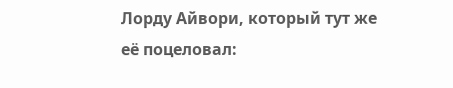Лорду Айвори, который тут же её поцеловал: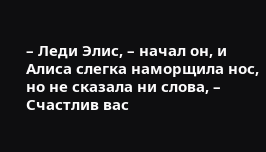– Леди Элис, – начал он, и Алиса слегка наморщила нос, но не сказала ни слова, – Счастлив вас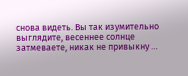снова видеть. Вы так изумительно выглядите, весеннее солнце затмеваете, никак не привыкну …